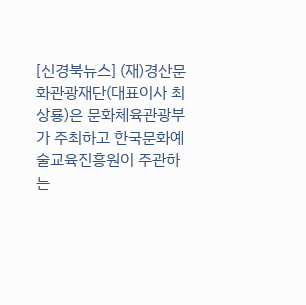[신경북뉴스] (재)경산문화관광재단(대표이사 최상룡)은 문화체육관광부가 주최하고 한국문화예술교육진흥원이 주관하는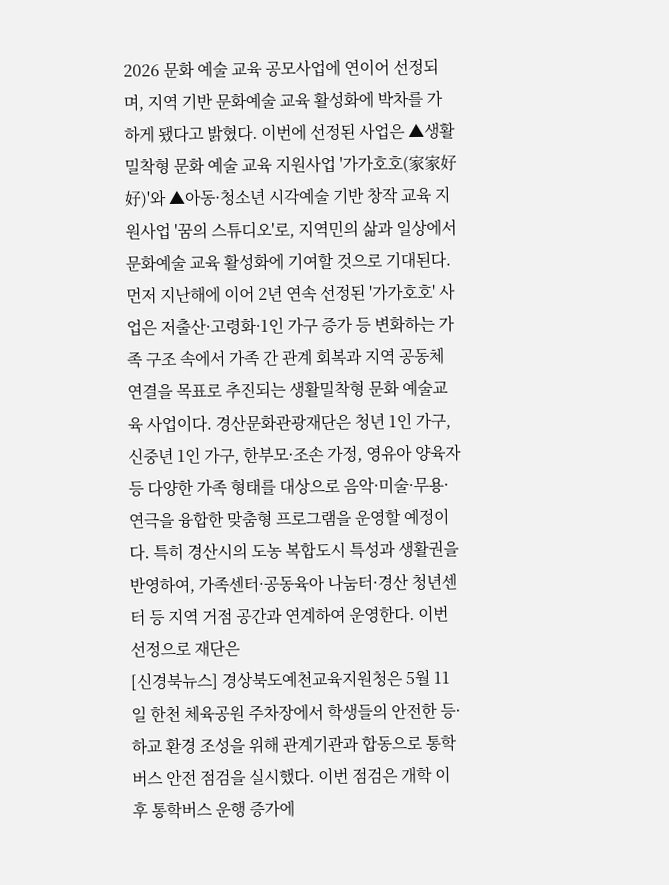2026 문화 예술 교육 공모사업에 연이어 선정되며, 지역 기반 문화예술 교육 활성화에 박차를 가하게 됐다고 밝혔다. 이번에 선정된 사업은 ▲생활밀착형 문화 예술 교육 지원사업 '가가호호(家家好好)'와 ▲아동·청소년 시각예술 기반 창작 교육 지원사업 '꿈의 스튜디오'로, 지역민의 삶과 일상에서 문화예술 교육 활성화에 기여할 것으로 기대된다. 먼저 지난해에 이어 2년 연속 선정된 '가가호호' 사업은 저출산·고령화·1인 가구 증가 등 변화하는 가족 구조 속에서 가족 간 관계 회복과 지역 공동체 연결을 목표로 추진되는 생활밀착형 문화 예술교육 사업이다. 경산문화관광재단은 청년 1인 가구, 신중년 1인 가구, 한부모·조손 가정, 영유아 양육자 등 다양한 가족 형태를 대상으로 음악·미술·무용·연극을 융합한 맞춤형 프로그램을 운영할 예정이다. 특히 경산시의 도농 복합도시 특성과 생활권을 반영하여, 가족센터·공동육아 나눔터·경산 청년센터 등 지역 거점 공간과 연계하여 운영한다. 이번 선정으로 재단은
[신경북뉴스] 경상북도예천교육지원청은 5월 11일 한천 체육공원 주차장에서 학생들의 안전한 등·하교 환경 조성을 위해 관계기관과 합동으로 통학버스 안전 점검을 실시했다. 이번 점검은 개학 이후 통학버스 운행 증가에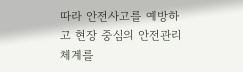따라 안전사고를 예방하고 현장 중심의 안전관리 체계를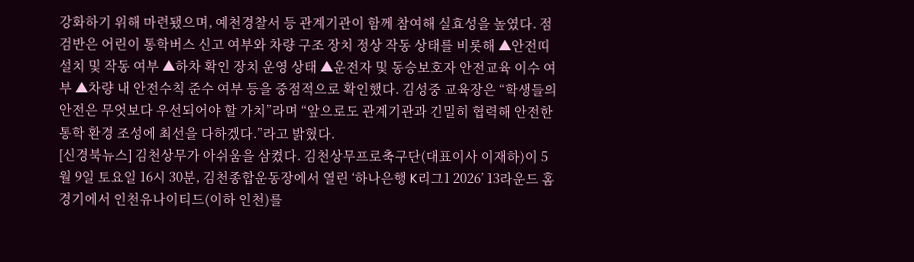강화하기 위해 마련됐으며, 예천경찰서 등 관계기관이 함께 참여해 실효성을 높였다. 점검반은 어린이 통학버스 신고 여부와 차량 구조 장치 정상 작동 상태를 비롯해 ▲안전띠 설치 및 작동 여부 ▲하차 확인 장치 운영 상태 ▲운전자 및 동승보호자 안전교육 이수 여부 ▲차량 내 안전수칙 준수 여부 등을 중점적으로 확인했다. 김성중 교육장은 “학생들의 안전은 무엇보다 우선되어야 할 가치”라며 “앞으로도 관계기관과 긴밀히 협력해 안전한 통학 환경 조성에 최선을 다하겠다.”라고 밝혔다.
[신경북뉴스] 김천상무가 아쉬움을 삼켰다. 김천상무프로축구단(대표이사 이재하)이 5월 9일 토요일 16시 30분, 김천종합운동장에서 열린 ‘하나은행 K리그1 2026’ 13라운드 홈경기에서 인천유나이티드(이하 인천)를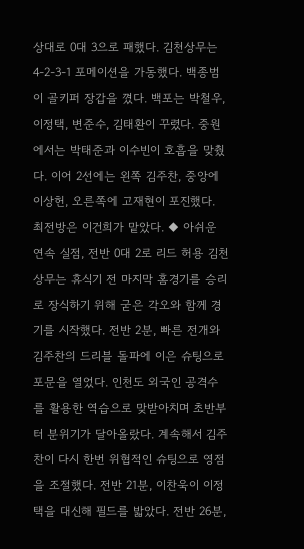상대로 0대 3으로 패했다. 김천상무는 4-2-3-1 포메이션을 가동했다. 백종범이 골키퍼 장갑을 꼈다. 백포는 박철우, 이정택, 변준수, 김태환이 꾸렸다. 중원에서는 박태준과 이수빈이 호흡을 맞췄다. 이어 2선에는 왼쪽 김주찬, 중앙에 이상헌, 오른쪽에 고재현이 포진했다. 최전방은 이건희가 맡았다. ◆ 아쉬운 연속 실점, 전반 0대 2로 리드 허용 김천상무는 휴식기 전 마지막 홈경기를 승리로 장식하기 위해 굳은 각오와 함께 경기를 시작했다. 전반 2분, 빠른 전개와 김주찬의 드리블 돌파에 이은 슈팅으로 포문을 열었다. 인천도 외국인 공격수를 활용한 역습으로 맞받아치며 초반부터 분위기가 달아올랐다. 계속해서 김주찬이 다시 한번 위협적인 슈팅으로 영점을 조절했다. 전반 21분, 이찬욱이 이정택을 대신해 필드를 밟았다. 전반 26분,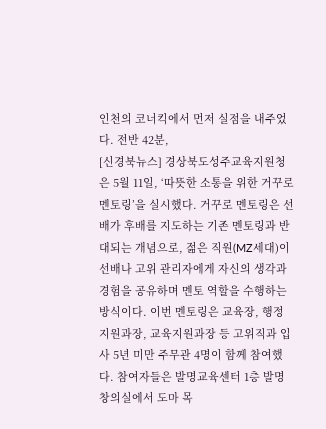인천의 코너킥에서 먼저 실점을 내주었다. 전반 42분,
[신경북뉴스] 경상북도성주교육지원청은 5월 11일, ‘따뜻한 소통을 위한 거꾸로 멘토링’을 실시했다. 거꾸로 멘토링은 선배가 후배를 지도하는 기존 멘토링과 반대되는 개념으로, 젊은 직원(MZ세대)이 선배나 고위 관리자에게 자신의 생각과 경험을 공유하며 멘토 역할을 수행하는 방식이다. 이번 멘토링은 교육장, 행정지원과장, 교육지원과장 등 고위직과 입사 5년 미만 주무관 4명이 함께 참여했다. 참여자들은 발명교육센터 1층 발명창의실에서 도마 목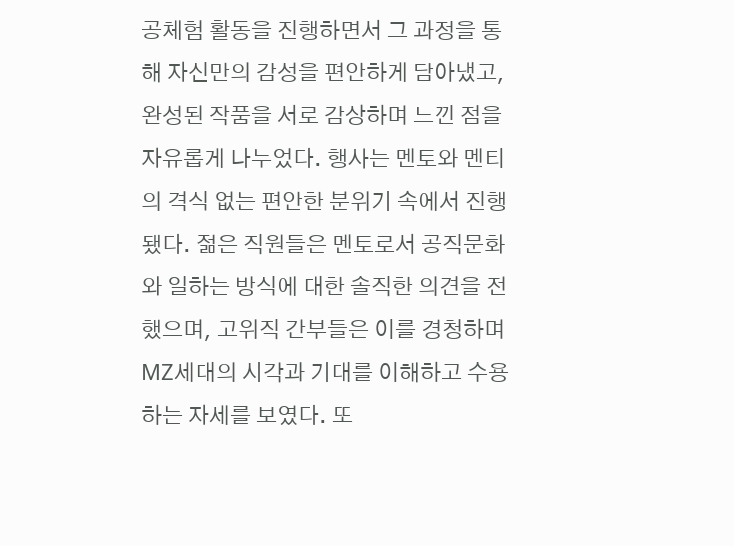공체험 활동을 진행하면서 그 과정을 통해 자신만의 감성을 편안하게 담아냈고, 완성된 작품을 서로 감상하며 느낀 점을 자유롭게 나누었다. 행사는 멘토와 멘티의 격식 없는 편안한 분위기 속에서 진행됐다. 젊은 직원들은 멘토로서 공직문화와 일하는 방식에 대한 솔직한 의견을 전했으며, 고위직 간부들은 이를 경청하며 MZ세대의 시각과 기대를 이해하고 수용하는 자세를 보였다. 또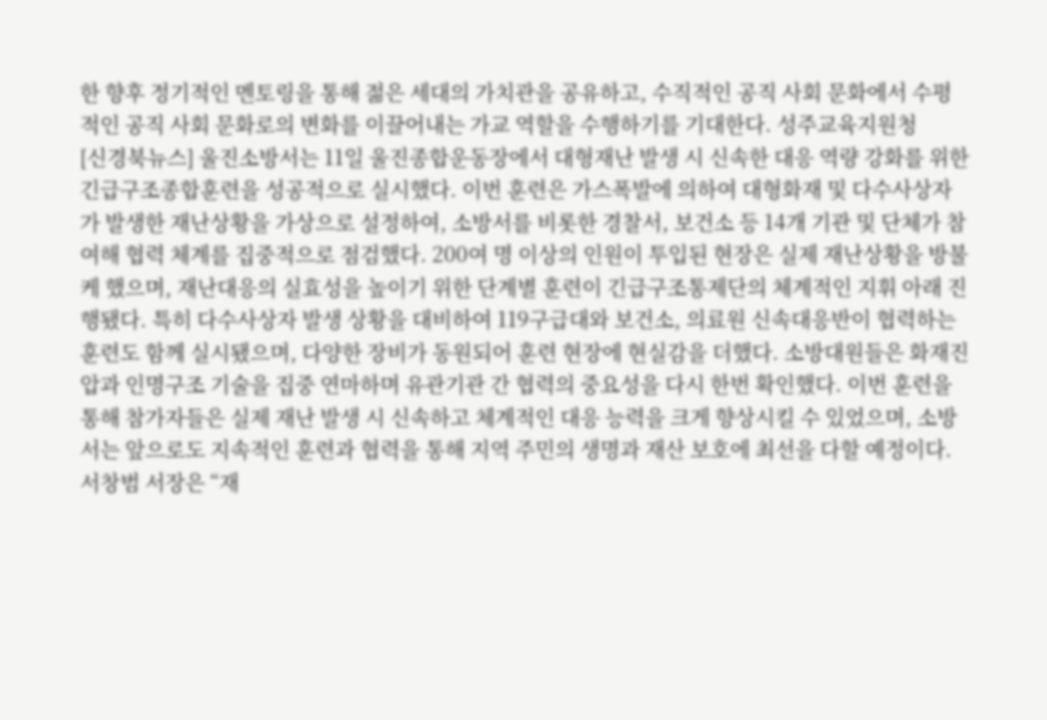한 향후 정기적인 멘토링을 통해 젊은 세대의 가치관을 공유하고, 수직적인 공직 사회 문화에서 수평적인 공직 사회 문화로의 변화를 이끌어내는 가교 역할을 수행하기를 기대한다. 성주교육지원청
[신경북뉴스] 울진소방서는 11일 울진종합운동장에서 대형재난 발생 시 신속한 대응 역량 강화를 위한 긴급구조종합훈련을 성공적으로 실시했다. 이번 훈련은 가스폭발에 의하여 대형화재 및 다수사상자가 발생한 재난상황을 가상으로 설정하여, 소방서를 비롯한 경찰서, 보건소 등 14개 기관 및 단체가 참여해 협력 체계를 집중적으로 점검했다. 200여 명 이상의 인원이 투입된 현장은 실제 재난상황을 방불케 했으며, 재난대응의 실효성을 높이기 위한 단계별 훈련이 긴급구조통제단의 체계적인 지휘 아래 진행됐다. 특히 다수사상자 발생 상황을 대비하여 119구급대와 보건소, 의료원 신속대응반이 협력하는 훈련도 함께 실시됐으며, 다양한 장비가 동원되어 훈련 현장에 현실감을 더했다. 소방대원들은 화재진압과 인명구조 기술을 집중 연마하며 유관기관 간 협력의 중요성을 다시 한번 확인했다. 이번 훈련을 통해 참가자들은 실제 재난 발생 시 신속하고 체계적인 대응 능력을 크게 향상시킬 수 있었으며, 소방서는 앞으로도 지속적인 훈련과 협력을 통해 지역 주민의 생명과 재산 보호에 최선을 다할 예정이다. 서창범 서장은 “재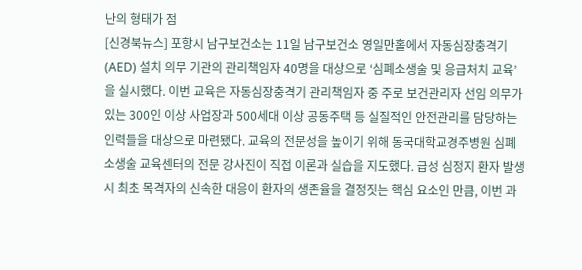난의 형태가 점
[신경북뉴스] 포항시 남구보건소는 11일 남구보건소 영일만홀에서 자동심장충격기(AED) 설치 의무 기관의 관리책임자 40명을 대상으로 ‘심폐소생술 및 응급처치 교육’을 실시했다. 이번 교육은 자동심장충격기 관리책임자 중 주로 보건관리자 선임 의무가 있는 300인 이상 사업장과 500세대 이상 공동주택 등 실질적인 안전관리를 담당하는 인력들을 대상으로 마련됐다. 교육의 전문성을 높이기 위해 동국대학교경주병원 심폐소생술 교육센터의 전문 강사진이 직접 이론과 실습을 지도했다. 급성 심정지 환자 발생 시 최초 목격자의 신속한 대응이 환자의 생존율을 결정짓는 핵심 요소인 만큼, 이번 과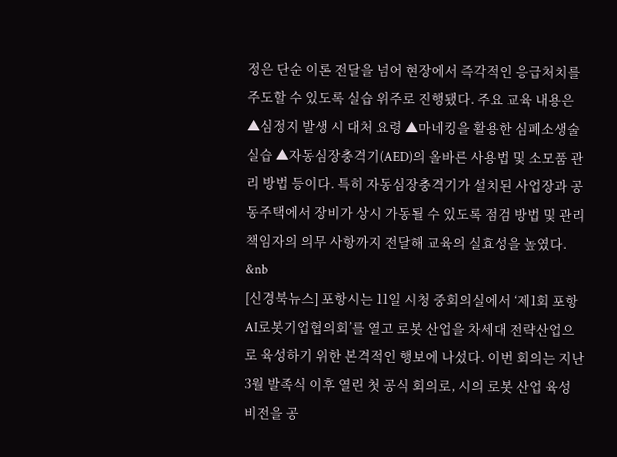정은 단순 이론 전달을 넘어 현장에서 즉각적인 응급처치를 주도할 수 있도록 실습 위주로 진행됐다. 주요 교육 내용은 ▲심정지 발생 시 대처 요령 ▲마네킹을 활용한 심폐소생술 실습 ▲자동심장충격기(AED)의 올바른 사용법 및 소모품 관리 방법 등이다. 특히 자동심장충격기가 설치된 사업장과 공동주택에서 장비가 상시 가동될 수 있도록 점검 방법 및 관리 책임자의 의무 사항까지 전달해 교육의 실효성을 높였다. &nb
[신경북뉴스] 포항시는 11일 시청 중회의실에서 ‘제1회 포항AI로봇기업협의회’를 열고 로봇 산업을 차세대 전략산업으로 육성하기 위한 본격적인 행보에 나섰다. 이번 회의는 지난 3월 발족식 이후 열린 첫 공식 회의로, 시의 로봇 산업 육성 비전을 공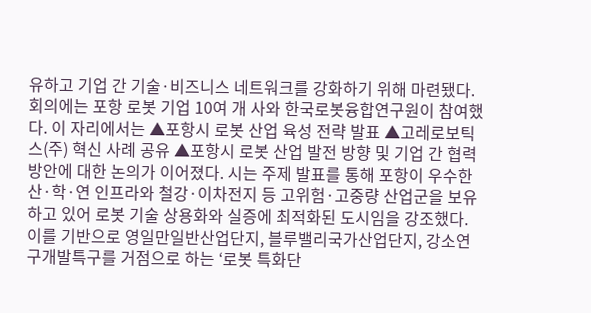유하고 기업 간 기술·비즈니스 네트워크를 강화하기 위해 마련됐다. 회의에는 포항 로봇 기업 10여 개 사와 한국로봇융합연구원이 참여했다. 이 자리에서는 ▲포항시 로봇 산업 육성 전략 발표 ▲고레로보틱스(주) 혁신 사례 공유 ▲포항시 로봇 산업 발전 방향 및 기업 간 협력 방안에 대한 논의가 이어졌다. 시는 주제 발표를 통해 포항이 우수한 산·학·연 인프라와 철강·이차전지 등 고위험·고중량 산업군을 보유하고 있어 로봇 기술 상용화와 실증에 최적화된 도시임을 강조했다. 이를 기반으로 영일만일반산업단지, 블루밸리국가산업단지, 강소연구개발특구를 거점으로 하는 ‘로봇 특화단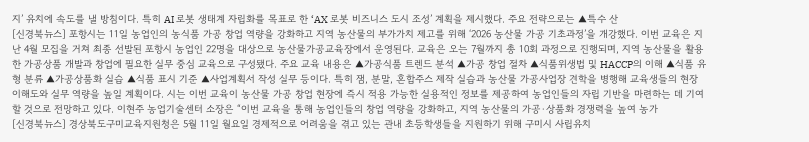지’ 유치에 속도를 낼 방침이다. 특히 AI 로봇 생태계 자립화를 목표로 한 ‘AX 로봇 비즈니스 도시 조성’ 계획을 제시했다. 주요 전략으로는 ▲특수 산
[신경북뉴스] 포항시는 11일 농업인의 농식품 가공 창업 역량을 강화하고 지역 농산물의 부가가치 제고를 위해 ‘2026 농산물 가공 기초과정’을 개강했다. 이번 교육은 지난 4월 모집을 거쳐 최종 선발된 포항시 농업인 22명을 대상으로 농산물가공교육장에서 운영된다. 교육은 오는 7월까지 총 10회 과정으로 진행되며, 지역 농산물을 활용한 가공상품 개발과 창업에 필요한 실무 중심 교육으로 구성됐다. 주요 교육 내용은 ▲가공식품 트렌드 분석 ▲가공 창업 절차 ▲식품위생법 및 HACCP의 이해 ▲식품 유형 분류 ▲가공상품화 실습 ▲식품 표시 기준 ▲사업계획서 작성 실무 등이다. 특히 잼, 분말, 혼합주스 제작 실습과 농산물 가공사업장 견학을 병행해 교육생들의 현장 이해도와 실무 역량을 높일 계획이다. 시는 이번 교육이 농산물 가공 창업 현장에 즉시 적용 가능한 실용적인 정보를 제공하여 농업인들의 자립 기반을 마련하는 데 기여할 것으로 전망하고 있다. 이현주 농업기술센터 소장은 “이번 교육을 통해 농업인들의 창업 역량을 강화하고, 지역 농산물의 가공·상품화 경쟁력을 높여 농가
[신경북뉴스] 경상북도구미교육지원청은 5월 11일 월요일 경제적으로 어려움을 겪고 있는 관내 초등학생들을 지원하기 위해 구미시 사립유치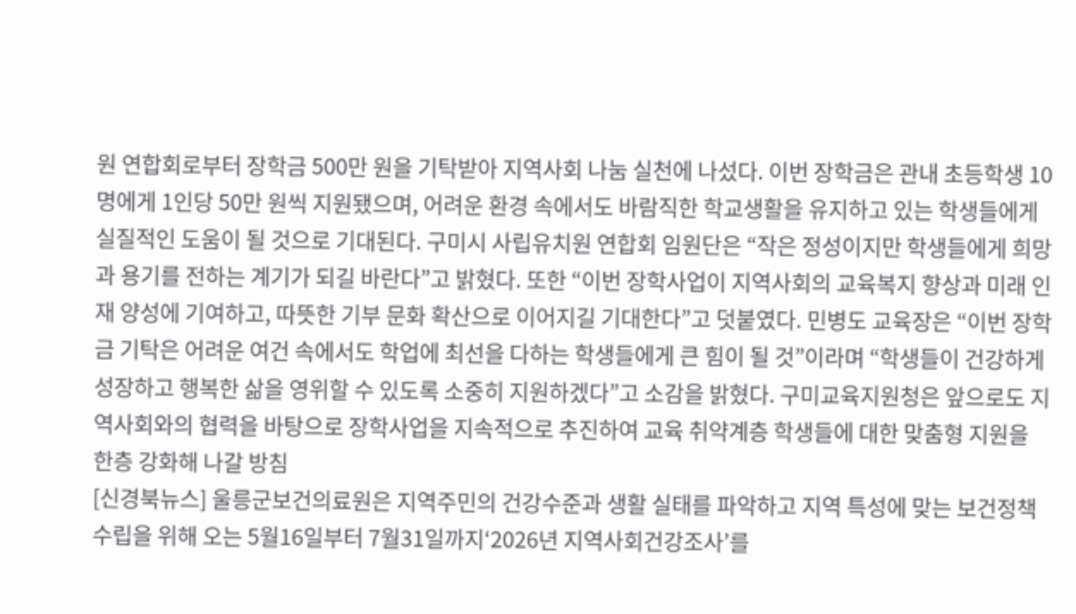원 연합회로부터 장학금 500만 원을 기탁받아 지역사회 나눔 실천에 나섰다. 이번 장학금은 관내 초등학생 10명에게 1인당 50만 원씩 지원됐으며, 어려운 환경 속에서도 바람직한 학교생활을 유지하고 있는 학생들에게 실질적인 도움이 될 것으로 기대된다. 구미시 사립유치원 연합회 임원단은 “작은 정성이지만 학생들에게 희망과 용기를 전하는 계기가 되길 바란다”고 밝혔다. 또한 “이번 장학사업이 지역사회의 교육복지 향상과 미래 인재 양성에 기여하고, 따뜻한 기부 문화 확산으로 이어지길 기대한다”고 덧붙였다. 민병도 교육장은 “이번 장학금 기탁은 어려운 여건 속에서도 학업에 최선을 다하는 학생들에게 큰 힘이 될 것”이라며 “학생들이 건강하게 성장하고 행복한 삶을 영위할 수 있도록 소중히 지원하겠다”고 소감을 밝혔다. 구미교육지원청은 앞으로도 지역사회와의 협력을 바탕으로 장학사업을 지속적으로 추진하여 교육 취약계층 학생들에 대한 맞춤형 지원을 한층 강화해 나갈 방침
[신경북뉴스] 울릉군보건의료원은 지역주민의 건강수준과 생활 실태를 파악하고 지역 특성에 맞는 보건정책 수립을 위해 오는 5월16일부터 7월31일까지‘2026년 지역사회건강조사’를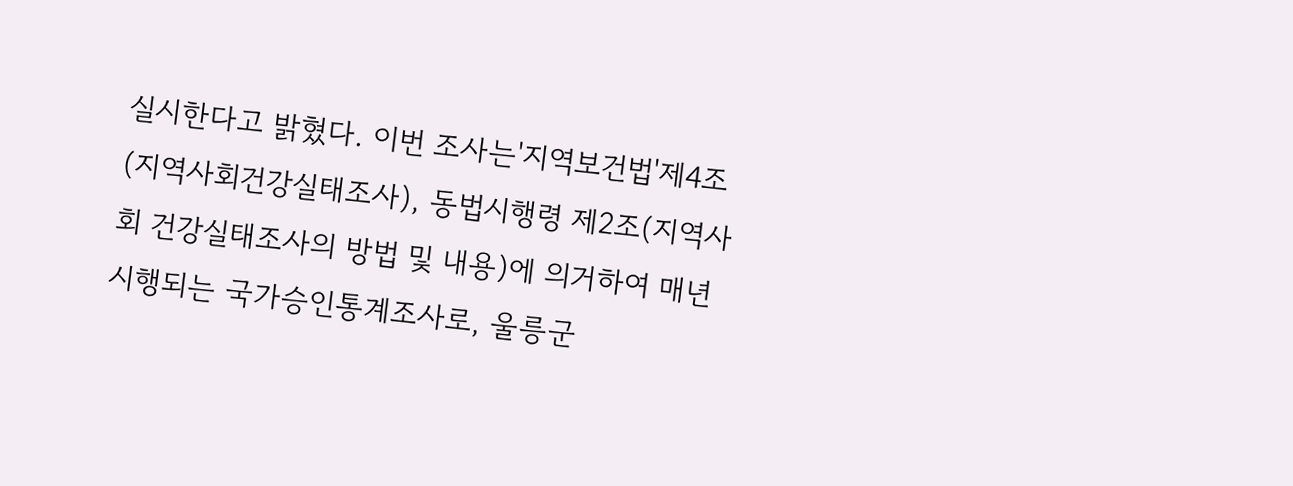실시한다고 밝혔다. 이번 조사는'지역보건법'제4조(지역사회건강실태조사), 동법시행령 제2조(지역사회 건강실태조사의 방법 및 내용)에 의거하여 매년 시행되는 국가승인통계조사로, 울릉군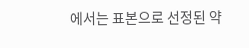에서는 표본으로 선정된 약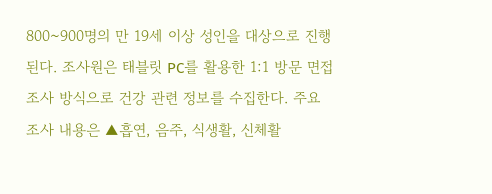800~900명의 만 19세 이상 성인을 대상으로 진행된다. 조사원은 태블릿 PC를 활용한 1:1 방문 면접조사 방식으로 건강 관련 정보를 수집한다. 주요 조사 내용은 ▲흡연, 음주, 식생활, 신체활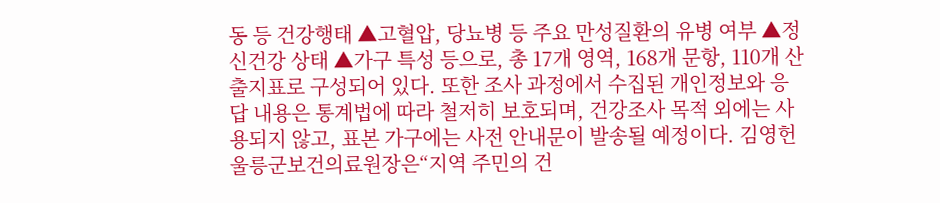동 등 건강행태 ▲고혈압, 당뇨병 등 주요 만성질환의 유병 여부 ▲정신건강 상태 ▲가구 특성 등으로, 총 17개 영역, 168개 문항, 110개 산출지표로 구성되어 있다. 또한 조사 과정에서 수집된 개인정보와 응답 내용은 통계법에 따라 철저히 보호되며, 건강조사 목적 외에는 사용되지 않고, 표본 가구에는 사전 안내문이 발송될 예정이다. 김영헌 울릉군보건의료원장은“지역 주민의 건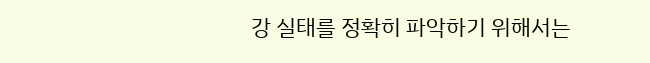강 실태를 정확히 파악하기 위해서는